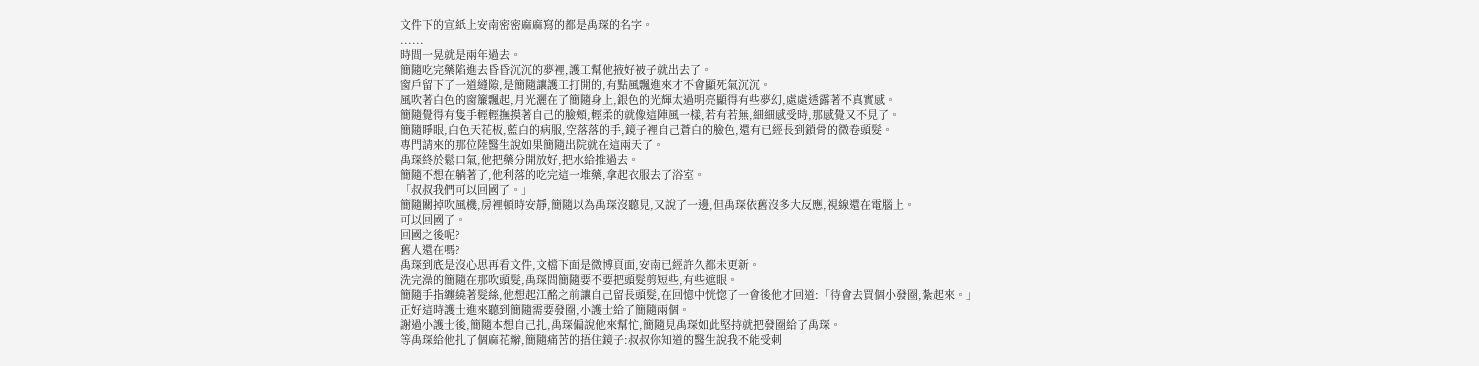文件下的宣紙上安南密密麻麻寫的都是禹琛的名字。
......
時間一晃就是兩年過去。
簡隨吃完藥陷進去昏昏沉沉的夢裡,護工幫他掖好被子就出去了。
窗戶留下了一道縫隙,是簡隨讓護工打開的,有點風飄進來才不會顯死氣沉沉。
風吹著白色的窗簾飄起,月光灑在了簡隨身上,銀色的光輝太過明亮顯得有些夢幻,處處透露著不真實感。
簡隨覺得有隻手輕輕撫摸著自己的臉頰,輕柔的就像這陣風一樣,若有若無,細細感受時,那感覺又不見了。
簡隨睜眼,白色天花板,藍白的病服,空落落的手,鏡子裡自己蒼白的臉色,還有已經長到鎖骨的微卷頭髮。
專門請來的那位陸醫生說如果簡隨出院就在這兩天了。
禹琛終於鬆口氣,他把藥分開放好,把水給推過去。
簡隨不想在躺著了,他利落的吃完這一堆藥,拿起衣服去了浴室。
「叔叔我們可以回國了。」
簡隨關掉吹風機,房裡頓時安靜,簡隨以為禹琛沒聽見,又說了一邊,但禹琛依舊沒多大反應,視線還在電腦上。
可以回國了。
回國之後呢?
舊人還在嗎?
禹琛到底是沒心思再看文件,文檔下面是微博頁面,安南已經許久都未更新。
洗完澡的簡隨在那吹頭髮,禹琛問簡隨要不要把頭髮剪短些,有些遮眼。
簡隨手指纏繞著髮絲,他想起江酩之前讓自己留長頭髮,在回憶中恍惚了一會後他才回道:「待會去買個小發圈,紮起來。」
正好這時護士進來聽到簡隨需要發圈,小護士給了簡隨兩個。
謝過小護士後,簡隨本想自己扎,禹琛偏說他來幫忙,簡隨見禹琛如此堅持就把發圈給了禹琛。
等禹琛給他扎了個麻花辮,簡隨痛苦的捂住鏡子:叔叔你知道的醫生說我不能受刺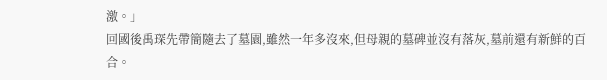激。」
回國後禹琛先帶簡隨去了墓園,雖然一年多沒來,但母親的墓碑並沒有落灰,墓前還有新鮮的百合。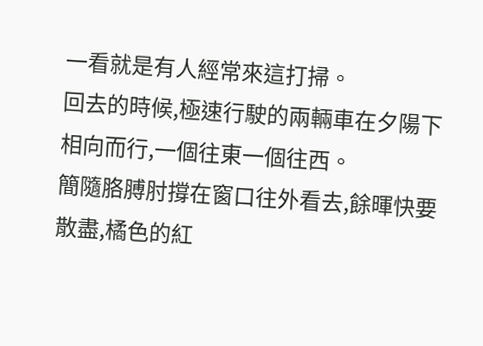一看就是有人經常來這打掃。
回去的時候,極速行駛的兩輛車在夕陽下相向而行,一個往東一個往西。
簡隨胳膊肘撐在窗口往外看去,餘暉快要散盡,橘色的紅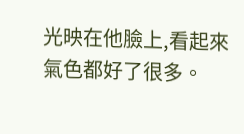光映在他臉上,看起來氣色都好了很多。